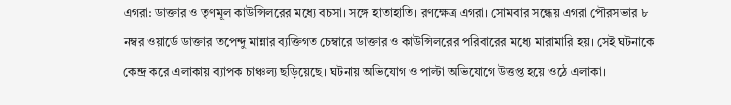এগরা: ডাক্তার ও তৃণমূল কাউন্সিলরের মধ্যে বচসা। সঙ্গে হাতাহাতি। রণক্ষেত্র এগরা। সোমবার সন্ধেয় এগরা পৌরসভার ৮ নম্বর ওয়ার্ডে ডাক্তার তপেন্দু মান্নার ব্যক্তিগত চেম্বারে ডাক্তার ও কাউন্সিলরের পরিবারের মধ্যে মারামারি হয়। সেই ঘটনাকে কেন্দ্র করে এলাকায় ব্যাপক চাঞ্চল্য ছড়িয়েছে। ঘটনায় অভিযোগ ও পাল্টা অভিযোগে উত্তপ্ত হয়ে ওঠে এলাকা।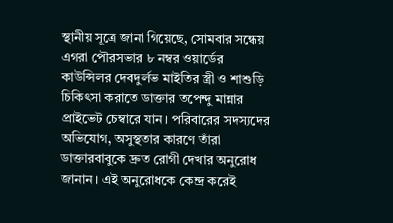স্থানীয় সূত্রে জানা গিয়েছে, সোমবার সন্ধেয় এগরা পৌরসভার ৮ নম্বর ওয়ার্ডের কাউন্সিলর দেবদুর্লভ মাইতির স্ত্রী ও শাশুড়ি চিকিৎসা করাতে ডাক্তার তপেন্দু মান্নার প্রাইভেট চেম্বারে যান। পরিবারের সদস্যদের অভিযোগ, অসুস্থতার কারণে তাঁরা ডাক্তারবাবুকে দ্রুত রোগী দেখার অনুরোধ জানান। এই অনুরোধকে কেন্দ্র করেই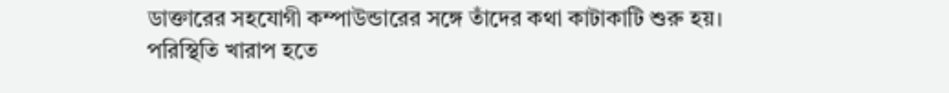ডাক্তারের সহযোগী কম্পাউন্ডারের সঙ্গে তাঁদের কথা কাটাকাটি শুরু হয়।
পরিস্থিতি খারাপ হতে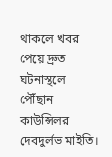থাকলে খবর পেয়ে দ্রুত ঘটনাস্থলে পৌঁছান কাউন্সিলর দেবদুর্লভ মাইতি।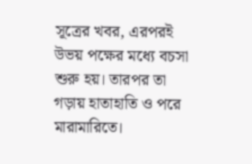সূত্রের খবর, এরপরই উভয় পক্ষের মধ্যে বচসা শুরু হয়। তারপর তা গড়ায় হাতাহাতি ও পরে মারামারিতে।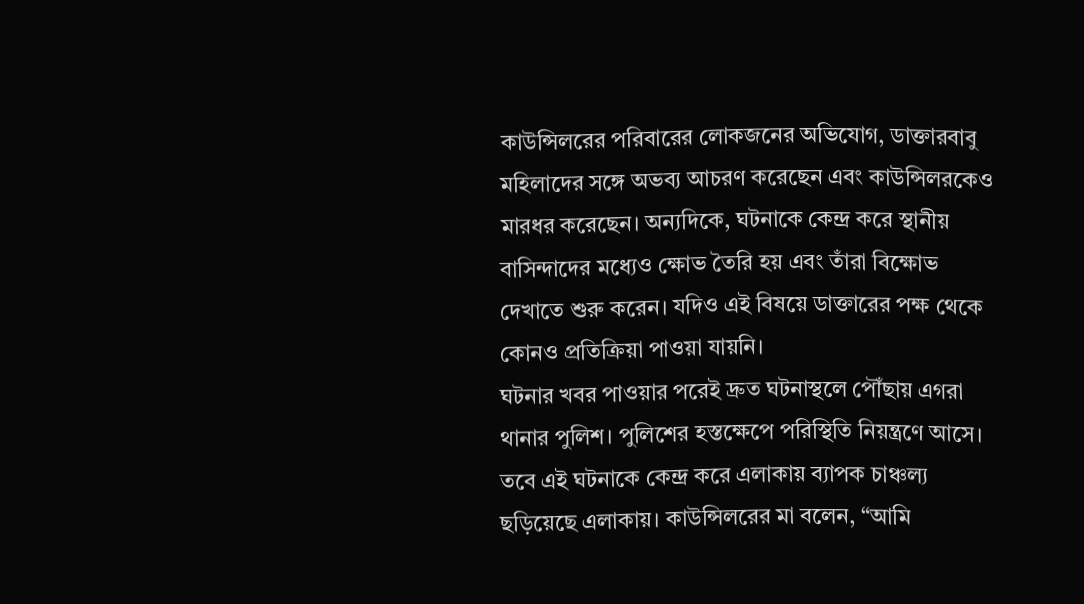কাউন্সিলরের পরিবারের লোকজনের অভিযোগ, ডাক্তারবাবু মহিলাদের সঙ্গে অভব্য আচরণ করেছেন এবং কাউন্সিলরকেও মারধর করেছেন। অন্যদিকে, ঘটনাকে কেন্দ্র করে স্থানীয় বাসিন্দাদের মধ্যেও ক্ষোভ তৈরি হয় এবং তাঁরা বিক্ষোভ দেখাতে শুরু করেন। যদিও এই বিষয়ে ডাক্তারের পক্ষ থেকে কোনও প্রতিক্রিয়া পাওয়া যায়নি।
ঘটনার খবর পাওয়ার পরেই দ্রুত ঘটনাস্থলে পৌঁছায় এগরা থানার পুলিশ। পুলিশের হস্তক্ষেপে পরিস্থিতি নিয়ন্ত্রণে আসে। তবে এই ঘটনাকে কেন্দ্র করে এলাকায় ব্যাপক চাঞ্চল্য ছড়িয়েছে এলাকায়। কাউন্সিলরের মা বলেন, “আমি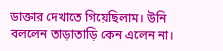ডাক্তার দেখাতে গিয়েছিলাম। উনি বললেন তাড়াতাড়ি কেন এলেন না।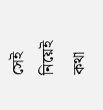সেই নিয়েই কথা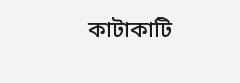কাটাকাটি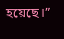হয়েছে।”